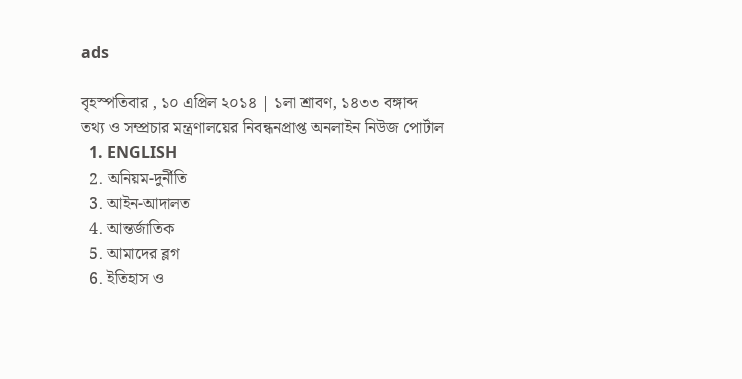ads

বৃহস্পতিবার , ১০ এপ্রিল ২০১৪ | ১লা শ্রাবণ, ১৪৩৩ বঙ্গাব্দ
তথ্য ও সম্প্রচার মন্ত্রণালয়ের নিবন্ধনপ্রাপ্ত অনলাইন নিউজ পোর্টাল
  1. ENGLISH
  2. অনিয়ম-দুর্নীতি
  3. আইন-আদালত
  4. আন্তর্জাতিক
  5. আমাদের ব্লগ
  6. ইতিহাস ও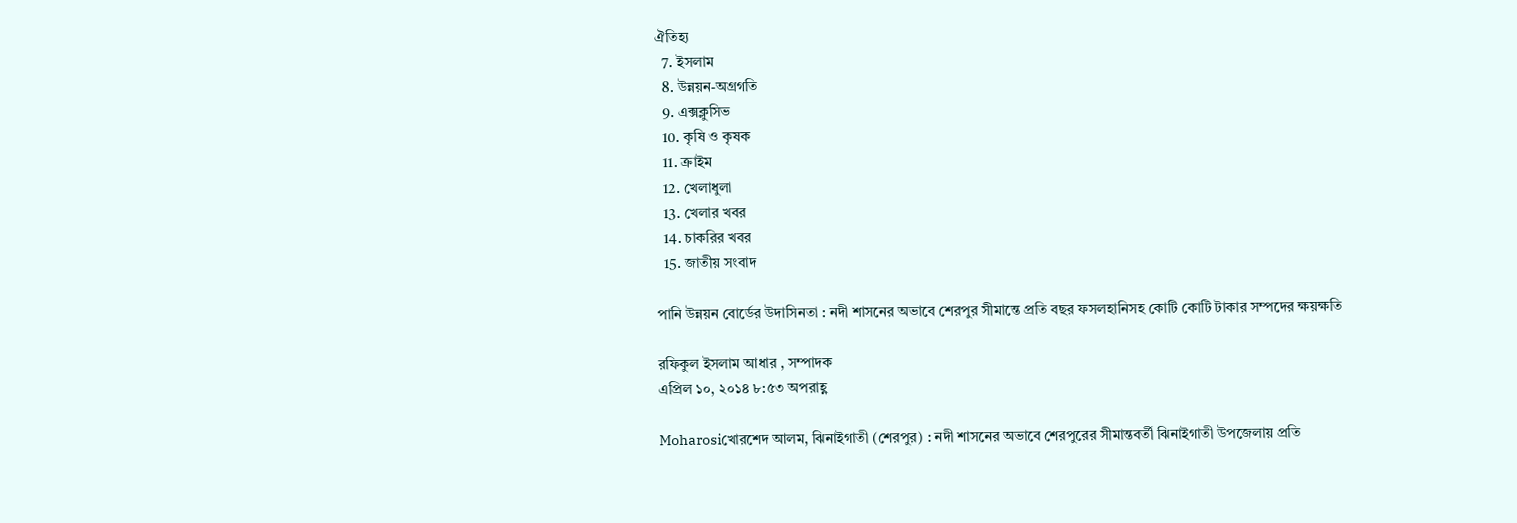ঐতিহ্য
  7. ইসলাম
  8. উন্নয়ন-অগ্রগতি
  9. এক্সক্লুসিভ
  10. কৃষি ও কৃষক
  11. ক্রাইম
  12. খেলাধুলা
  13. খেলার খবর
  14. চাকরির খবর
  15. জাতীয় সংবাদ

পানি উন্নয়ন বোর্ডের উদাসিনতা : নদী শাসনের অভাবে শেরপুর সীমান্তে প্রতি বছর ফসলহানিসহ কোটি কোটি টাকার সম্পদের ক্ষয়ক্ষতি

রফিকুল ইসলাম আধার , সম্পাদক
এপ্রিল ১০, ২০১৪ ৮:৫৩ অপরাহ্ণ

Moharosiখোরশেদ আলম, ঝিনাইগাতী (শেরপুর) : নদী শাসনের অভাবে শেরপুরের সীমান্তবর্তী ঝিনাইগাতী উপজেলায় প্রতি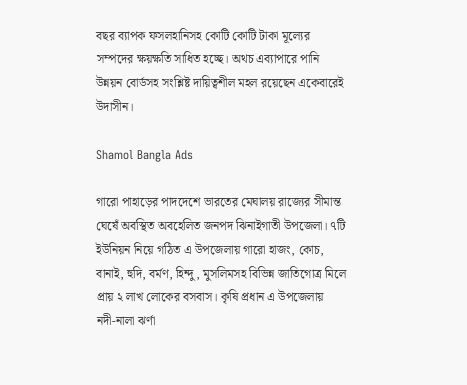বছর ব্যাপক ফসলহানিসহ কোটি কোটি টাকা মূল্যের সম্পদের ক্ষয়ক্ষতি সাধিত হচ্ছে। অথচ এব্যাপারে পানি উন্নয়ন বোর্ডসহ সংশ্লিষ্ট দায়িত্বশীল মহল রয়েছেন একেবারেই উদাসীন।

Shamol Bangla Ads

গারো পাহাড়ের পাদদেশে ভারতের মেঘালয় রাজ্যের সীমান্ত ঘেষেঁ অবস্থিত অবহেলিত জনপদ ঝিনাইগাতী উপজেলা। ৭টি ইউনিয়ন নিয়ে গঠিত এ উপজেলায় গারো হাজং, কোচ, বানাই, হুদি, বর্মণ, হিন্দু, মুসলিমসহ বিভিন্ন জাতিগোত্র মিলে প্রায় ২ লাখ লোকের বসবাস। কৃষি প্রধান এ উপজেলায় নদী-নালা ঝর্ণা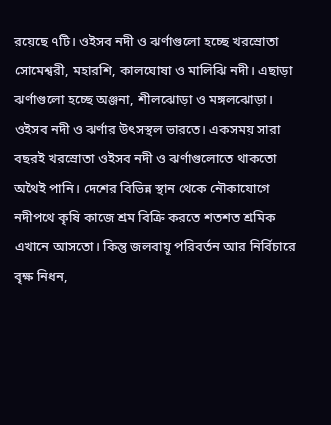রয়েছে ৭টি। ওইসব নদী ও ঝর্ণাগুলো হচ্ছে খরস্রোতা সোমেশ্বরী, মহারশি, কালঘোষা ও মালিঝি নদী। এছাড়া ঝর্ণাগুলো হচ্ছে অঞ্জনা, শীলঝোড়া ও মঙ্গলঝোড়া। ওইসব নদী ও ঝর্ণার উৎসস্থল ভারতে। একসময় সারা বছরই খরস্রোতা ওইসব নদী ও ঝর্ণাগুলোতে থাকতো অথৈই পানি। দেশের বিভিন্ন স্থান থেকে নৌকাযোগে নদীপথে কৃষি কাজে শ্রম বিক্রি করতে শতশত শ্রমিক এখানে আসতো। কিন্তু জলবায়ূ পরিবর্তন আর নির্বিচারে বৃক্ষ নিধন,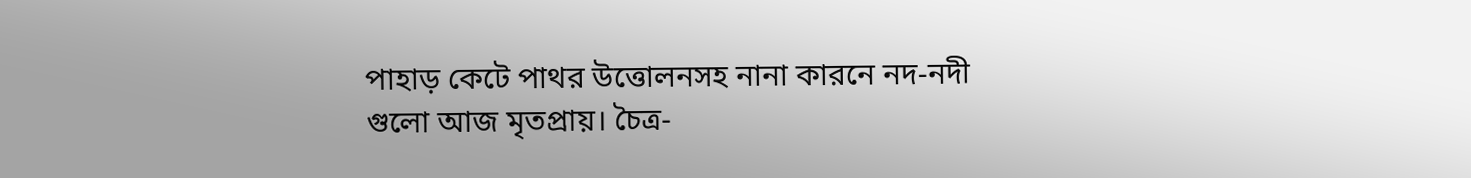পাহাড় কেটে পাথর উত্তোলনসহ নানা কারনে নদ-নদী গুলো আজ মৃতপ্রায়। চৈত্র-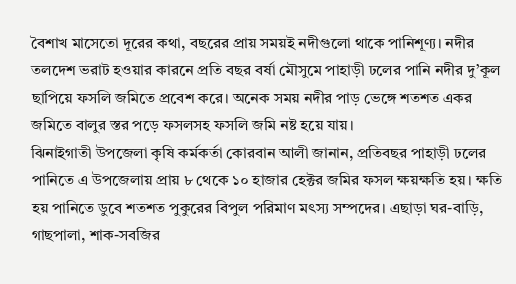বৈশাখ মাসেতো দূরের কথা, বছরের প্রায় সময়ই নদীগুলো থাকে পানিশূণ্য। নদীর তলদেশ ভরাট হওয়ার কারনে প্রতি বছর বর্ষা মৌসুমে পাহাড়ী ঢলের পানি নদীর দু’কূল ছাপিয়ে ফসলি জমিতে প্রবেশ করে। অনেক সময় নদীর পাড় ভেঙ্গে শতশত একর জমিতে বালুর স্তর পড়ে ফসলসহ ফসলি জমি নষ্ট হয়ে যায়।
ঝিনাইগাতী উপজেলা কৃষি কর্মকর্তা কোরবান আলী জানান, প্রতিবছর পাহাড়ী ঢলের পানিতে এ উপজেলায় প্রায় ৮ থেকে ১০ হাজার হেক্টর জমির ফসল ক্ষয়ক্ষতি হয়। ক্ষতি হয় পানিতে ডুবে শতশত পুকুরের বিপুল পরিমাণ মৎস্য সম্পদের। এছাড়া ঘর-বাড়ি, গাছপালা, শাক-সবজির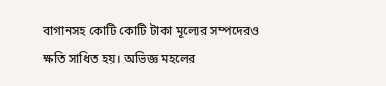বাগানসহ কোটি কোটি টাকা মূল্যের সম্পদেরও ক্ষতি সাধিত হয়। অভিজ্ঞ মহলের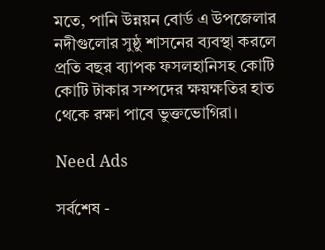মতে, পানি উন্নয়ন বোর্ড এ উপজেলার নদীগুলোর সুষ্ঠু শাসনের ব্যবস্থা করলে প্রতি বছর ব্যাপক ফসলহানিসহ কোটি কোটি টাকার সম্পদের ক্ষয়ক্ষতির হাত থেকে রক্ষা পাবে ভুক্তভোগিরা।

Need Ads

সর্বশেষ -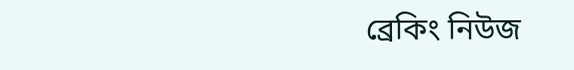ব্রেকিং নিউজ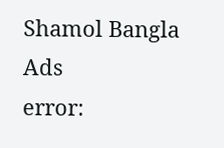Shamol Bangla Ads
error: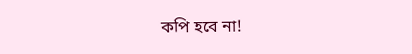কপি হবে না!